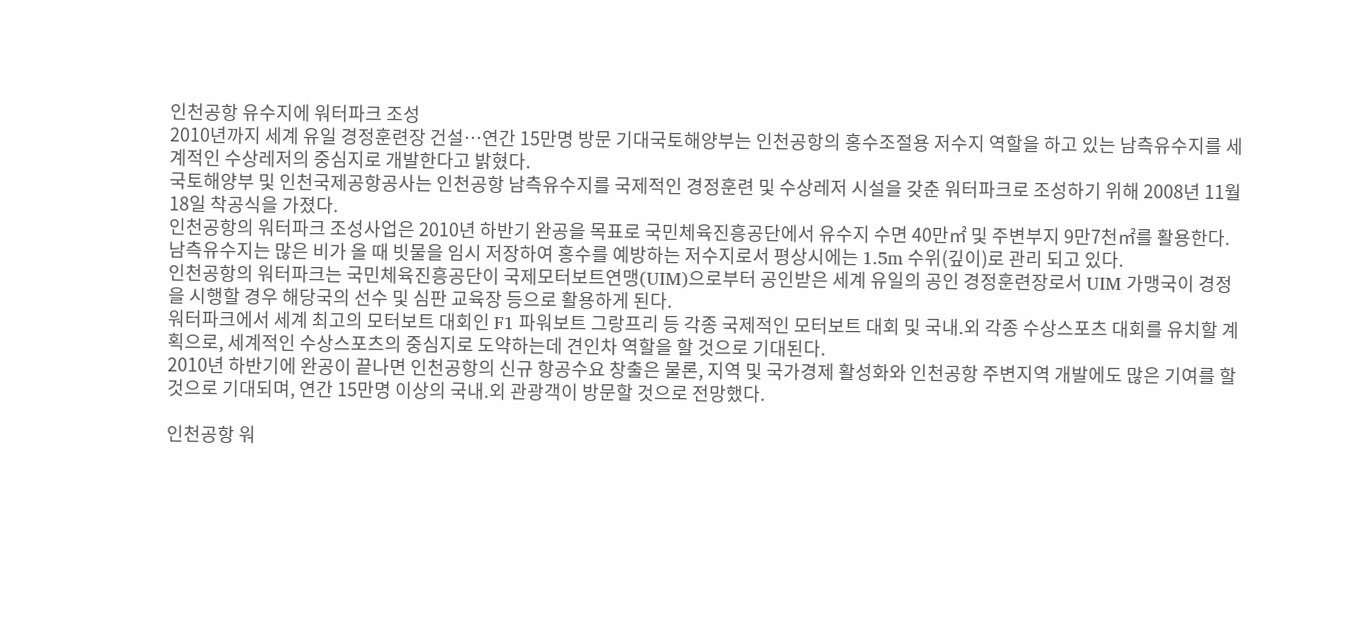인천공항 유수지에 워터파크 조성
2010년까지 세계 유일 경정훈련장 건설…연간 15만명 방문 기대국토해양부는 인천공항의 홍수조절용 저수지 역할을 하고 있는 남측유수지를 세계적인 수상레저의 중심지로 개발한다고 밝혔다.
국토해양부 및 인천국제공항공사는 인천공항 남측유수지를 국제적인 경정훈련 및 수상레저 시설을 갖춘 워터파크로 조성하기 위해 2008년 11월 18일 착공식을 가졌다.
인천공항의 워터파크 조성사업은 2010년 하반기 완공을 목표로 국민체육진흥공단에서 유수지 수면 40만㎡ 및 주변부지 9만7천㎡를 활용한다. 남측유수지는 많은 비가 올 때 빗물을 임시 저장하여 홍수를 예방하는 저수지로서 평상시에는 1.5m 수위(깊이)로 관리 되고 있다.
인천공항의 워터파크는 국민체육진흥공단이 국제모터보트연맹(UIM)으로부터 공인받은 세계 유일의 공인 경정훈련장로서 UIM 가맹국이 경정을 시행할 경우 해당국의 선수 및 심판 교육장 등으로 활용하게 된다.
워터파크에서 세계 최고의 모터보트 대회인 F1 파워보트 그랑프리 등 각종 국제적인 모터보트 대회 및 국내․외 각종 수상스포츠 대회를 유치할 계획으로, 세계적인 수상스포츠의 중심지로 도약하는데 견인차 역할을 할 것으로 기대된다.
2010년 하반기에 완공이 끝나면 인천공항의 신규 항공수요 창출은 물론, 지역 및 국가경제 활성화와 인천공항 주변지역 개발에도 많은 기여를 할 것으로 기대되며, 연간 15만명 이상의 국내․외 관광객이 방문할 것으로 전망했다.

인천공항 워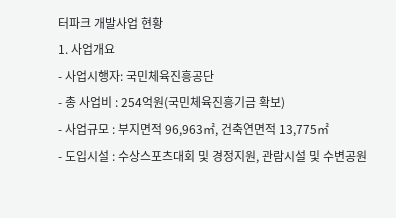터파크 개발사업 현황
1. 사업개요
- 사업시행자: 국민체육진흥공단
- 총 사업비 : 254억원(국민체육진흥기금 확보)
- 사업규모 : 부지면적 96,963㎡, 건축연면적 13,775㎡
- 도입시설 : 수상스포츠대회 및 경정지원, 관람시설 및 수변공원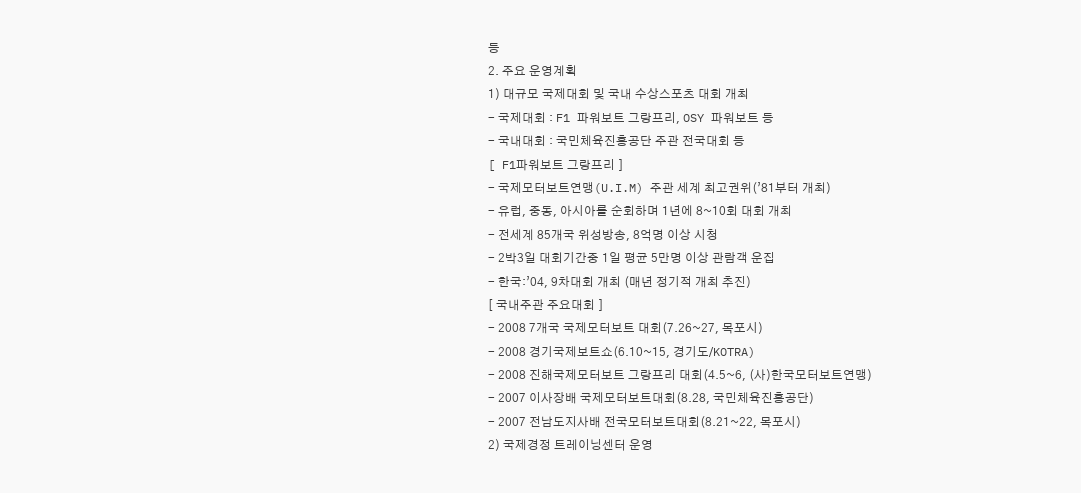등
2. 주요 운영계획
1) 대규모 국제대회 및 국내 수상스포츠 대회 개최
- 국제대회 : F1 파워보트 그랑프리, OSY 파워보트 등
- 국내대회 : 국민체육진흥공단 주관 전국대회 등
[ F1파워보트 그랑프리 ]
- 국제모터보트연맹(U.I.M) 주관 세계 최고권위(’81부터 개최)
- 유럽, 중동, 아시아를 순회하며 1년에 8~10회 대회 개최
- 전세계 85개국 위성방송, 8억명 이상 시청
- 2박3일 대회기간중 1일 평균 5만명 이상 관람객 운집
- 한국:’04, 9차대회 개최 (매년 정기적 개최 추진)
[ 국내주관 주요대회 ]
- 2008 7개국 국제모터보트 대회(7.26~27, 목포시)
- 2008 경기국제보트쇼(6.10~15, 경기도/KOTRA)
- 2008 진해국제모터보트 그랑프리 대회(4.5~6, (사)한국모터보트연맹)
- 2007 이사장배 국제모터보트대회(8.28, 국민체육진흥공단)
- 2007 전남도지사배 전국모터보트대회(8.21~22, 목포시)
2) 국제경정 트레이닝센터 운영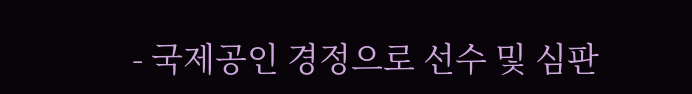- 국제공인 경정으로 선수 및 심판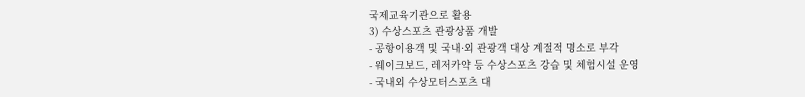국제교육기관으로 활용
3) 수상스포츠 관광상품 개발
- 공항이용객 및 국내·외 관광객 대상 계절적 명소로 부각
- 웨이크보드, 레저카약 등 수상스포츠 강습 및 체험시설 운영
- 국내외 수상모터스포츠 대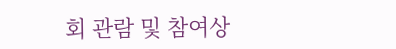회 관람 및 참여상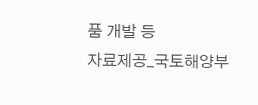품 개발 등
자료제공_국토해양부